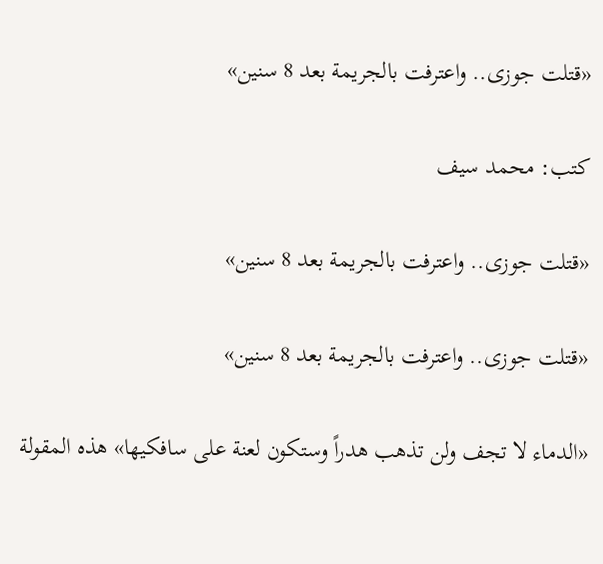«قتلت جوزى.. واعترفت بالجريمة بعد 8 سنين»

كتب: محمد سيف

«قتلت جوزى.. واعترفت بالجريمة بعد 8 سنين»

«قتلت جوزى.. واعترفت بالجريمة بعد 8 سنين»

«الدماء لا تجف ولن تذهب هدراً وستكون لعنة على سافكيها» هذه المقولة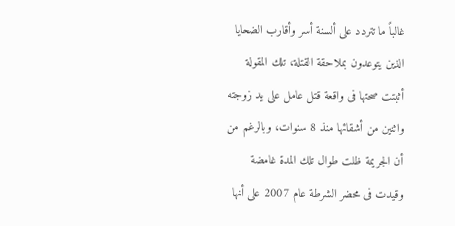غالباً ما تتردد على ألسنة أسر وأقارب الضحايا الذين يتوعدون بملاحقة القتلة، تلك المقولة أثبتت صحتها فى واقعة قتل عامل على يد زوجته واثنين من أشقائها منذ 8 سنوات، وبالرغم من أن الجريمة ظلت طوال تلك المدة غامضة وقيدت فى محضر الشرطة عام 2007 على أنها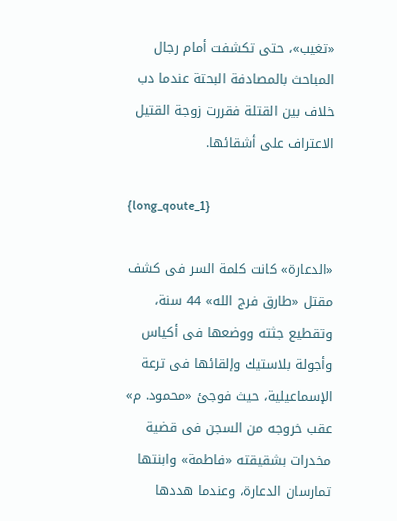«تغيب»، حتى تكشفت أمام رجال المباحث بالمصادفة البحتة عندما دب خلاف بين القتلة فقررت زوجة القتيل الاعتراف على أشقائها.

{long_qoute_1}

«الدعارة» كانت كلمة السر فى كشف مقتل «طارق فرج الله» 44 سنة، وتقطيع جثته ووضعها فى أكياس وأجولة بلاستيك وإلقائها فى ترعة الإسماعيلية، حيث فوجئ «محمود. م» عقب خروجه من السجن فى قضية مخدرات بشقيقته «فاطمة» وابنتها تمارسان الدعارة، وعندما هددها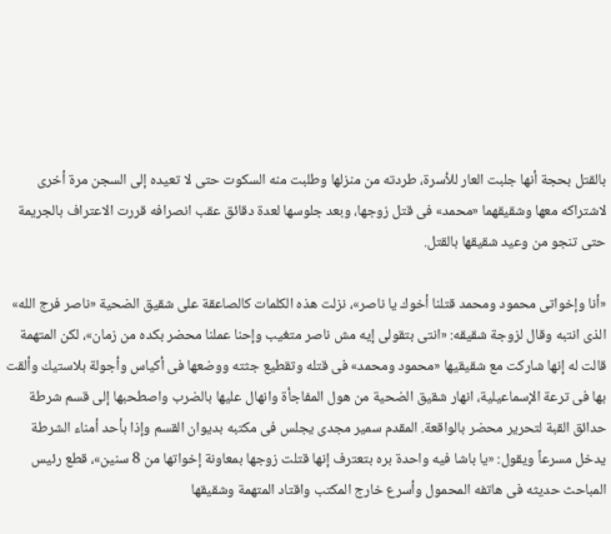بالقتل بحجة أنها جلبت العار للأسرة، طردته من منزلها وطلبت منه السكوت حتى لا تعيده إلى السجن مرة أخرى لاشتراكه معها وشقيقهما «محمد» فى قتل زوجها، وبعد جلوسها لعدة دقائق عقب انصرافه قررت الاعتراف بالجريمة حتى تنجو من وعيد شقيقها بالقتل.

«أنا وإخواتى محمود ومحمد قتلنا أخوك يا ناصر»، نزلت هذه الكلمات كالصاعقة على شقيق الضحية «ناصر فرج الله» الذى انتبه وقال لزوجة شقيقه: «انتى بتقولى إيه مش ناصر متغيب وإحنا عملنا محضر بكده من زمان»، لكن المتهمة قالت له إنها شاركت مع شقيقيها «محمود ومحمد» فى قتله وتقطيع جثته ووضعها فى أكياس وأجولة بلاستيك وألقت بها فى ترعة الإسماعيلية، انهار شقيق الضحية من هول المفاجأة وانهال عليها بالضرب واصطحبها إلى قسم شرطة حدائق القبة لتحرير محضر بالواقعة. المقدم سمير مجدى يجلس فى مكتبه بديوان القسم وإذا بأحد أمناء الشرطة يدخل مسرعاً ويقول: «يا باشا فيه واحدة بره بتعترف إنها قتلت زوجها بمعاونة إخواتها من 8 سنين»، قطع رئيس المباحث حديثه فى هاتفه المحمول وأسرع خارج المكتب واقتاد المتهمة وشقيقها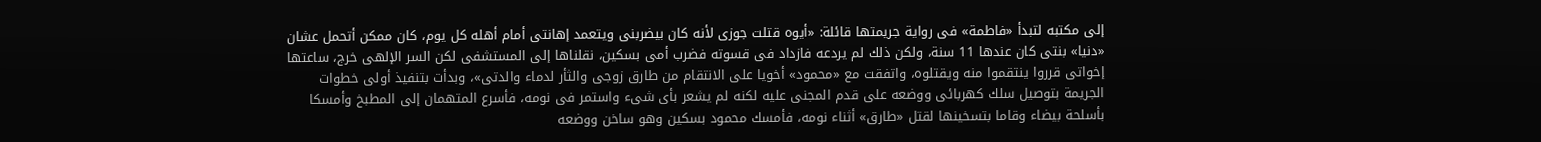إلى مكتبه لتبدأ «فاطمة» فى رواية جريمتها قائلة: «أيوه قتلت جوزى لأنه كان بيضربنى ويتعمد إهانتى أمام أهله كل يوم، كان ممكن أتحمل عشان «دنيا» بنتى كان عندها 11 سنة، ولكن ذلك لم يردعه فازداد فى قسوته فضرب أمى بسكين، نقلناها إلى المستشفى لكن السر الإلهى خرج، ساعتها إخواتى قرروا ينتقموا منه ويقتلوه، واتفقت مع «محمود» أخويا على الانتقام من طارق زوجى والثأر لدماء والدتى»، وبدأت بتنفيذ أولى خطوات الجريمة بتوصيل سلك كهربائى ووضعه على قدم المجنى عليه لكنه لم يشعر بأى شىء واستمر فى نومه، فأسرع المتهمان إلى المطبخ وأمسكا بأسلحة بيضاء وقاما بتسخينها لقتل «طارق» أثناء نومه، فأمسك محمود بسكين وهو ساخن ووضعه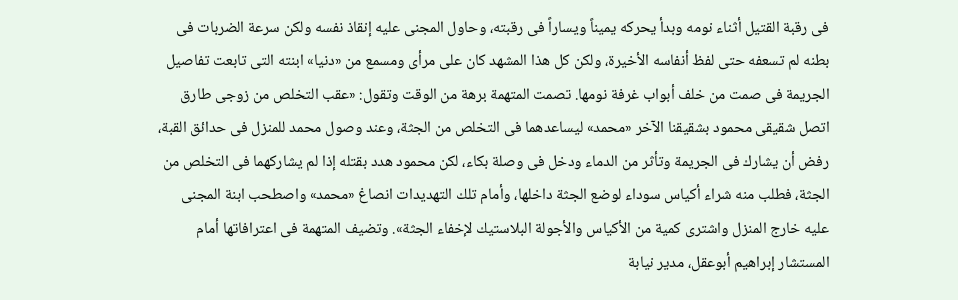فى رقبة القتيل أثناء نومه وبدأ يحركه يميناً ويساراً فى رقبته، وحاول المجنى عليه إنقاذ نفسه ولكن سرعة الضربات فى بطنه لم تسعفه حتى لفظ أنفاسه الأخيرة، ولكن كل هذا المشهد كان على مرأى ومسمع من «دنيا» ابنته التى تابعت تفاصيل الجريمة فى صمت من خلف أبواب غرفة نومها. تصمت المتهمة برهة من الوقت وتقول: «عقب التخلص من زوجى طارق اتصل شقيقى محمود بشقيقنا الآخر «محمد» ليساعدهما فى التخلص من الجثة، وعند وصول محمد للمنزل فى حدائق القبة، رفض أن يشارك فى الجريمة وتأثر من الدماء ودخل فى وصلة بكاء، لكن محمود هدد بقتله إذا لم يشاركهما فى التخلص من الجثة، فطلب منه شراء أكياس سوداء لوضع الجثة داخلها، وأمام تلك التهديدات انصاغ «محمد» واصطحب ابنة المجنى عليه خارج المنزل واشترى كمية من الأكياس والأجولة البلاستيك لإخفاء الجثة». وتضيف المتهمة فى اعترافاتها أمام المستشار إبراهيم أبوعقل، مدير نيابة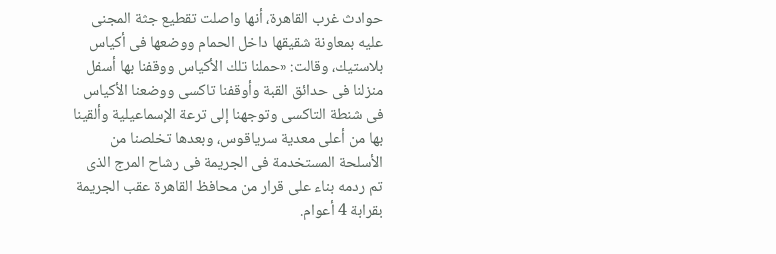حوادث غرب القاهرة، أنها واصلت تقطيع جثة المجنى عليه بمعاونة شقيقها داخل الحمام ووضعها فى أكياس بلاستيك، وقالت: «حملنا تلك الأكياس ووقفنا بها أسفل منزلنا فى حدائق القبة وأوقفنا تاكسى ووضعنا الأكياس فى شنطة التاكسى وتوجهنا إلى ترعة الإسماعيلية وألقينا بها من أعلى معدية سرياقوس، وبعدها تخلصنا من الأسلحة المستخدمة فى الجريمة فى رشاح المرج الذى تم ردمه بناء على قرار من محافظ القاهرة عقب الجريمة بقرابة 4 أعوام.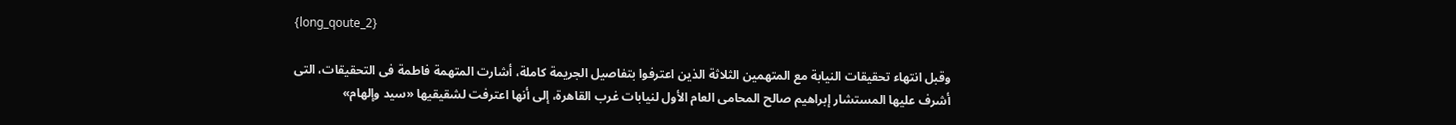{long_qoute_2}

وقبل انتهاء تحقيقات النيابة مع المتهمين الثلاثة الذين اعترفوا بتفاصيل الجريمة كاملة، أشارت المتهمة فاطمة فى التحقيقات، التى أشرف عليها المستشار إبراهيم صالح المحامى العام الأول لنيابات غرب القاهرة، إلى أنها اعترفت لشقيقيها «سيد وإلهام»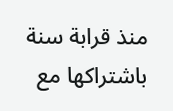منذ قرابة سنة باشتراكها مع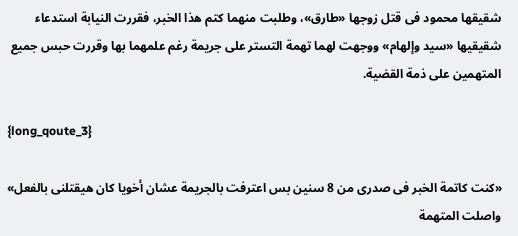شقيقها محمود فى قتل زوجها «طارق»، وطلبت منهما كتم هذا الخبر، فقررت النيابة استدعاء شقيقيها «سيد وإلهام» ووجهت لهما تهمة التستر على جريمة رغم علمهما بها وقررت حبس جميع المتهمين على ذمة القضية.

{long_qoute_3}

«كنت كاتمة الخبر فى صدرى من 8 سنين بس اعترفت بالجريمة عشان أخويا كان هيقتلنى بالفعل» واصلت المتهمة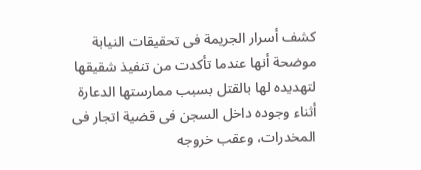كشف أسرار الجريمة فى تحقيقات النيابة موضحة أنها عندما تأكدت من تنفيذ شقيقها لتهديده لها بالقتل بسبب ممارستها الدعارة أثناء وجوده داخل السجن فى قضية اتجار فى المخدرات، وعقب خروجه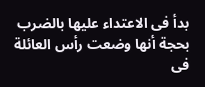بدأ فى الاعتداء عليها بالضرب بحجة أنها وضعت رأس العائلة فى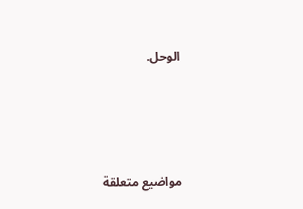الوحل.




مواضيع متعلقة